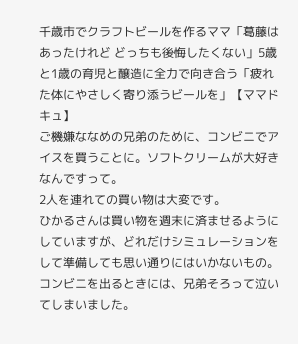千歳市でクラフトビールを作るママ「葛藤はあったけれど どっちも後悔したくない」5歳と1歳の育児と醸造に全力で向き合う「疲れた体にやさしく寄り添うビールを」【ママドキュ】
ご機嫌ななめの兄弟のために、コンビニでアイスを買うことに。ソフトクリームが大好きなんですって。
2人を連れての買い物は大変です。
ひかるさんは買い物を週末に済ませるようにしていますが、どれだけシミュレーションをして準備しても思い通りにはいかないもの。コンビニを出るときには、兄弟そろって泣いてしまいました。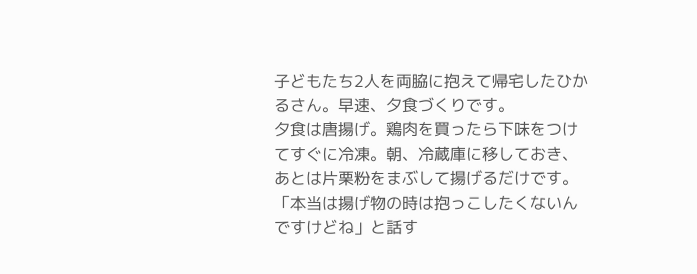子どもたち2人を両脇に抱えて帰宅したひかるさん。早速、夕食づくりです。
夕食は唐揚げ。鶏肉を買ったら下味をつけてすぐに冷凍。朝、冷蔵庫に移しておき、あとは片栗粉をまぶして揚げるだけです。
「本当は揚げ物の時は抱っこしたくないんですけどね」と話す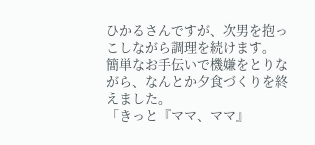ひかるさんですが、次男を抱っこしながら調理を続けます。
簡単なお手伝いで機嫌をとりながら、なんとか夕食づくりを終えました。
「きっと『ママ、ママ』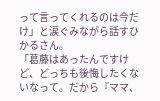って言ってくれるのは今だけ」と涙ぐみながら話すひかるさん。
「葛藤はあったんですけど、どっちも後悔したくないなって。だから『ママ、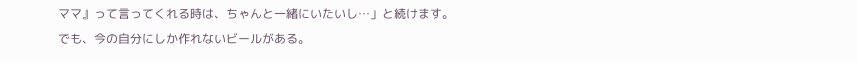ママ』って言ってくれる時は、ちゃんと一緒にいたいし…」と続けます。
でも、今の自分にしか作れないビールがある。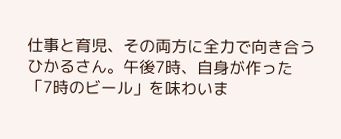仕事と育児、その両方に全力で向き合うひかるさん。午後7時、自身が作った「7時のビール」を味わいま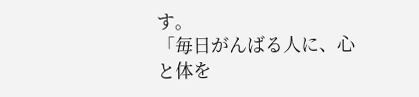す。
「毎日がんばる人に、心と体を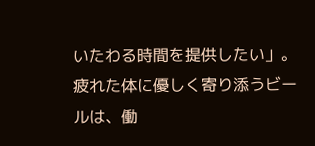いたわる時間を提供したい」。疲れた体に優しく寄り添うビールは、働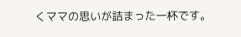くママの思いが詰まった一杯です。